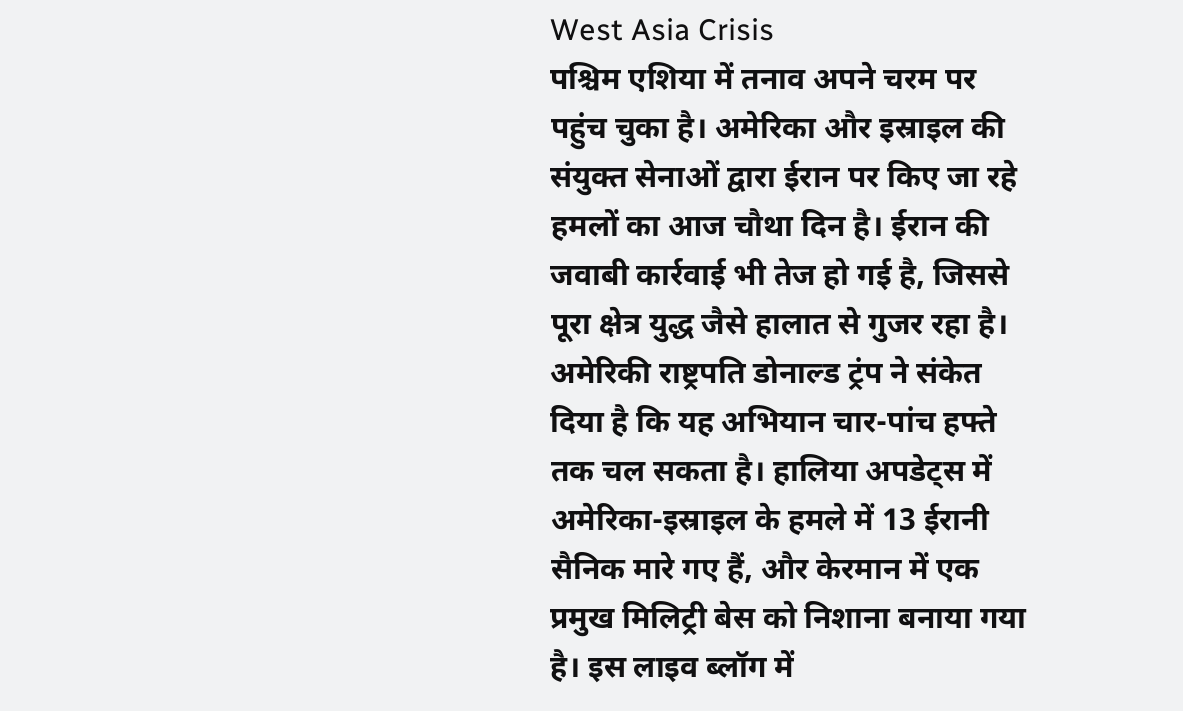West Asia Crisis
पश्चिम एशिया में तनाव अपने चरम पर पहुंच चुका है। अमेरिका और इस्राइल की संयुक्त सेनाओं द्वारा ईरान पर किए जा रहे हमलों का आज चौथा दिन है। ईरान की जवाबी कार्रवाई भी तेज हो गई है, जिससे पूरा क्षेत्र युद्ध जैसे हालात से गुजर रहा है। अमेरिकी राष्ट्रपति डोनाल्ड ट्रंप ने संकेत दिया है कि यह अभियान चार-पांच हफ्ते तक चल सकता है। हालिया अपडेट्स में अमेरिका-इस्राइल के हमले में 13 ईरानी सैनिक मारे गए हैं, और केरमान में एक प्रमुख मिलिट्री बेस को निशाना बनाया गया है। इस लाइव ब्लॉग में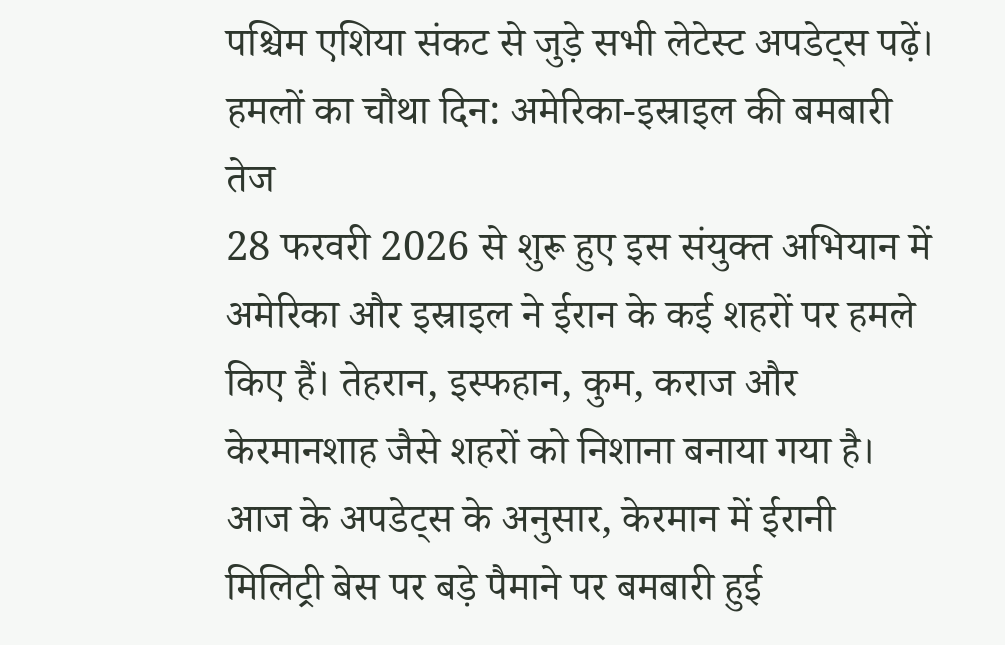पश्चिम एशिया संकट से जुड़े सभी लेटेस्ट अपडेट्स पढ़ें।
हमलों का चौथा दिन: अमेरिका-इस्राइल की बमबारी तेज
28 फरवरी 2026 से शुरू हुए इस संयुक्त अभियान में अमेरिका और इस्राइल ने ईरान के कई शहरों पर हमले किए हैं। तेहरान, इस्फहान, कुम, कराज और केरमानशाह जैसे शहरों को निशाना बनाया गया है। आज के अपडेट्स के अनुसार, केरमान में ईरानी मिलिट्री बेस पर बड़े पैमाने पर बमबारी हुई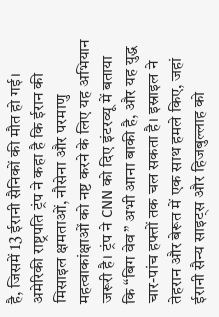है, जिसमें 13 ईरानी सैनिकों की मौत हो गई। अमेरिकी राष्ट्रपति ट्रंप ने कहा है कि ईरान की मिसाइल क्षमताओं, नौसेना और परमाणु महत्वाकांक्षाओं को नष्ट करने के लिए यह अभियान जरूरी है। ट्रंप ने CNN को दिए इंटरव्यू में बताया कि “बिग वेव” अभी आना बाकी है, और यह युद्ध चार-पांच हफ्तों तक चल सकता है। इस्राइल ने तेहरान और बेरूत में एक साथ हमले किए, जहां ईरानी सैन्य साइट्स और हिजबुल्लाह को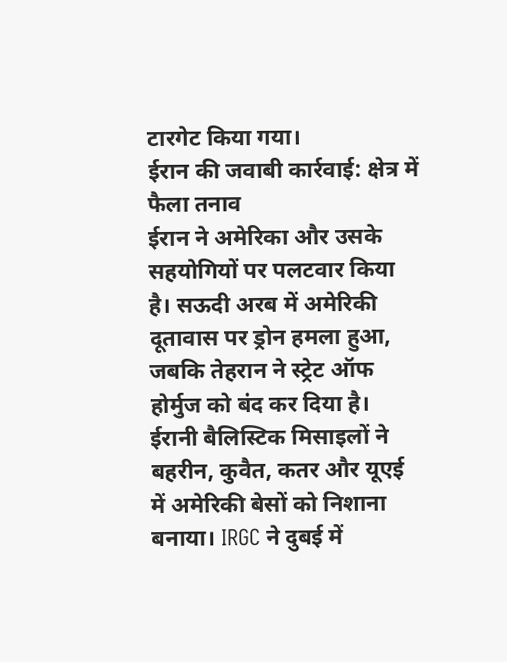टारगेट किया गया।
ईरान की जवाबी कार्रवाई: क्षेत्र में फैला तनाव
ईरान ने अमेरिका और उसके सहयोगियों पर पलटवार किया है। सऊदी अरब में अमेरिकी दूतावास पर ड्रोन हमला हुआ, जबकि तेहरान ने स्ट्रेट ऑफ होर्मुज को बंद कर दिया है। ईरानी बैलिस्टिक मिसाइलों ने बहरीन, कुवैत, कतर और यूएई में अमेरिकी बेसों को निशाना बनाया। IRGC ने दुबई में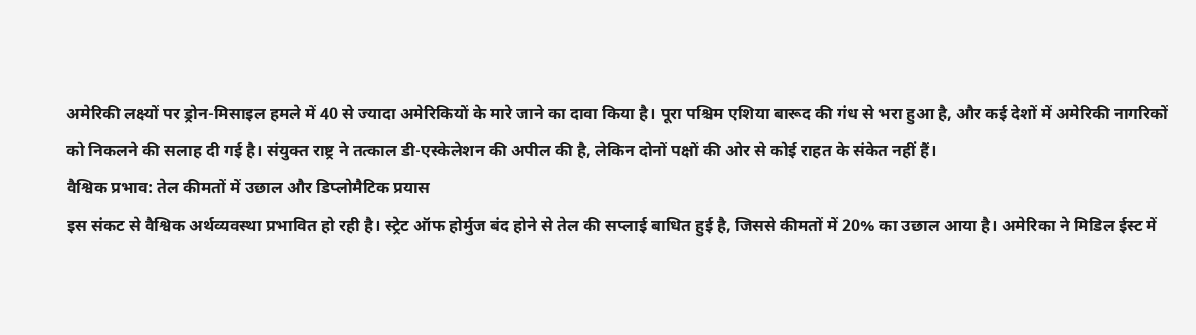अमेरिकी लक्ष्यों पर ड्रोन-मिसाइल हमले में 40 से ज्यादा अमेरिकियों के मारे जाने का दावा किया है। पूरा पश्चिम एशिया बारूद की गंध से भरा हुआ है, और कई देशों में अमेरिकी नागरिकों को निकलने की सलाह दी गई है। संयुक्त राष्ट्र ने तत्काल डी-एस्केलेशन की अपील की है, लेकिन दोनों पक्षों की ओर से कोई राहत के संकेत नहीं हैं।
वैश्विक प्रभाव: तेल कीमतों में उछाल और डिप्लोमैटिक प्रयास
इस संकट से वैश्विक अर्थव्यवस्था प्रभावित हो रही है। स्ट्रेट ऑफ होर्मुज बंद होने से तेल की सप्लाई बाधित हुई है, जिससे कीमतों में 20% का उछाल आया है। अमेरिका ने मिडिल ईस्ट में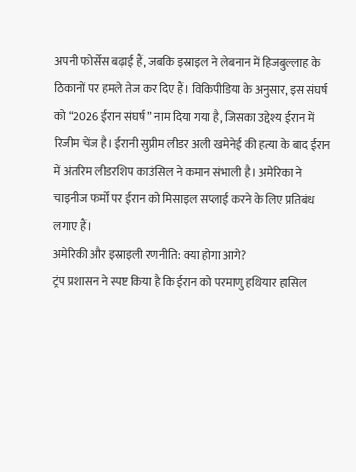अपनी फोर्सेस बढ़ाई हैं, जबकि इस्राइल ने लेबनान में हिजबुल्लाह के ठिकानों पर हमले तेज कर दिए हैं। विकिपीडिया के अनुसार, इस संघर्ष को “2026 ईरान संघर्ष” नाम दिया गया है, जिसका उद्देश्य ईरान में रिजीम चेंज है। ईरानी सुप्रीम लीडर अली खमेनेई की हत्या के बाद ईरान में अंतरिम लीडरशिप काउंसिल ने कमान संभाली है। अमेरिका ने चाइनीज फर्मों पर ईरान को मिसाइल सप्लाई करने के लिए प्रतिबंध लगाए हैं।
अमेरिकी और इस्राइली रणनीति: क्या होगा आगे?
ट्रंप प्रशासन ने स्पष्ट किया है कि ईरान को परमाणु हथियार हासिल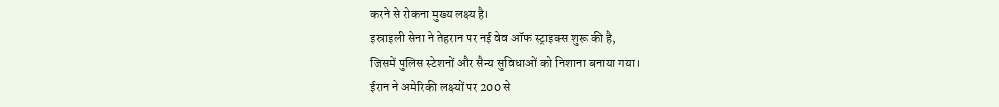करने से रोकना मुख्य लक्ष्य है।
इस्राइली सेना ने तेहरान पर नई वेव ऑफ स्ट्राइक्स शुरू की है,
जिसमें पुलिस स्टेशनों और सैन्य सुविधाओं को निशाना बनाया गया।
ईरान ने अमेरिकी लक्ष्यों पर 200 से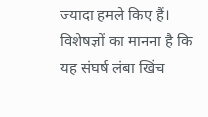ज्यादा हमले किए हैं। विशेषज्ञों का मानना है कि
यह संघर्ष लंबा खिंच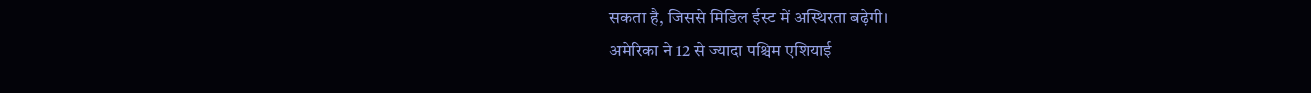सकता है, जिससे मिडिल ईस्ट में अस्थिरता बढ़ेगी।
अमेरिका ने 12 से ज्यादा पश्चिम एशियाई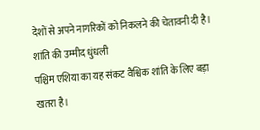देशों से अपने नागरिकों को निकलने की चेतावनी दी है।
शांति की उम्मीद धुंधली
पश्चिम एशिया का यह संकट वैश्विक शांति के लिए बड़ा खतरा है।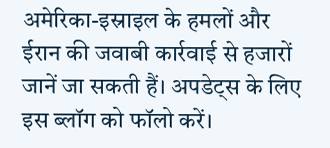अमेरिका-इस्राइल के हमलों और
ईरान की जवाबी कार्रवाई से हजारों जानें जा सकती हैं। अपडेट्स के लिए इस ब्लॉग को फॉलो करें।